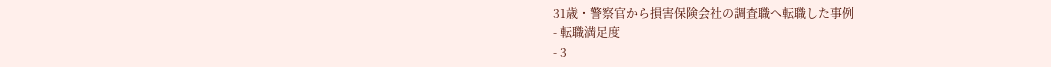31歳・警察官から損害保険会社の調査職へ転職した事例
- 転職満足度
- 3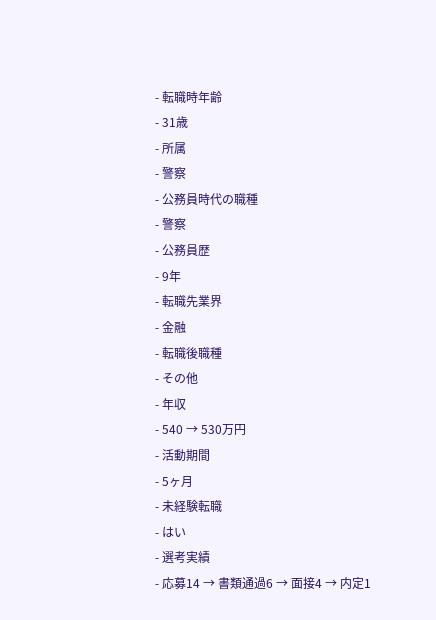- 転職時年齢
- 31歳
- 所属
- 警察
- 公務員時代の職種
- 警察
- 公務員歴
- 9年
- 転職先業界
- 金融
- 転職後職種
- その他
- 年収
- 540 → 530万円
- 活動期間
- 5ヶ月
- 未経験転職
- はい
- 選考実績
- 応募14 → 書類通過6 → 面接4 → 内定1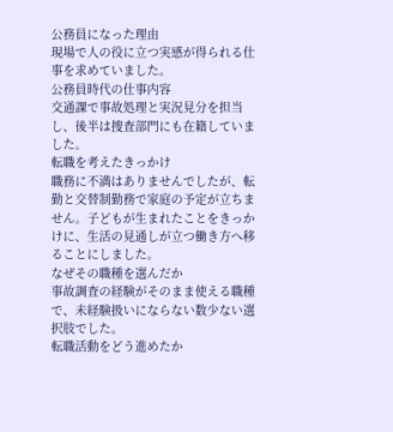公務員になった理由
現場で人の役に立つ実感が得られる仕事を求めていました。
公務員時代の仕事内容
交通課で事故処理と実況見分を担当し、後半は捜査部門にも在籍していました。
転職を考えたきっかけ
職務に不満はありませんでしたが、転勤と交替制勤務で家庭の予定が立ちません。子どもが生まれたことをきっかけに、生活の見通しが立つ働き方へ移ることにしました。
なぜその職種を選んだか
事故調査の経験がそのまま使える職種で、未経験扱いにならない数少ない選択肢でした。
転職活動をどう進めたか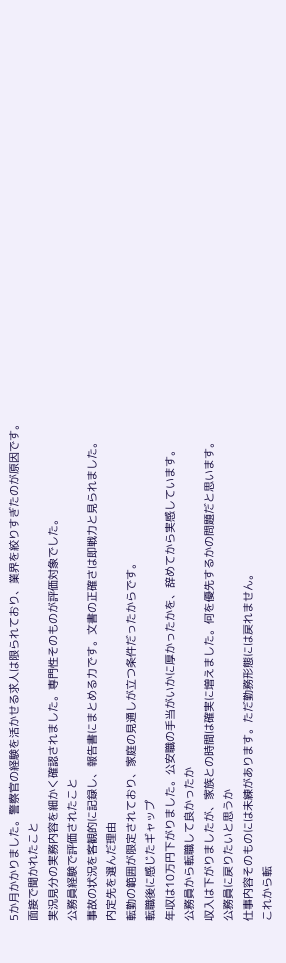5か月かかりました。警察官の経験を活かせる求人は限られており、業界を絞りすぎたのが原因です。
面接で聞かれたこと
実況見分の実務内容を細かく確認されました。専門性そのものが評価対象でした。
公務員経験で評価されたこと
事故の状況を客観的に記録し、報告書にまとめる力です。文書の正確さは即戦力と見られました。
内定先を選んだ理由
転勤の範囲が限定されており、家庭の見通しが立つ条件だったからです。
転職後に感じたギャップ
年収は10万円下がりました。公安職の手当がいかに厚かったかを、辞めてから実感しています。
公務員から転職して良かったか
収入は下がりましたが、家族との時間は確実に増えました。何を優先するかの問題だと思います。
公務員に戻りたいと思うか
仕事内容そのものには未練があります。ただ勤務形態には戻れません。
これから転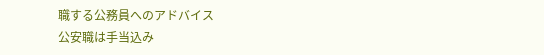職する公務員へのアドバイス
公安職は手当込み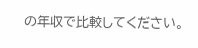の年収で比較してください。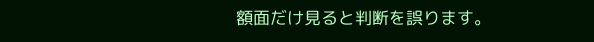額面だけ見ると判断を誤ります。